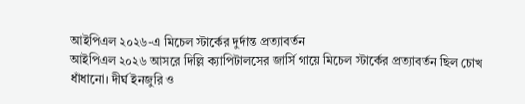আইপিএল ২০২৬-এ মিচেল স্টার্কের দুর্দান্ত প্রত্যাবর্তন
আইপিএল ২০২৬ আসরে দিল্লি ক্যাপিটালসের জার্সি গায়ে মিচেল স্টার্কের প্রত্যাবর্তন ছিল চোখ ধাঁধানো। দীর্ঘ ইনজুরি ও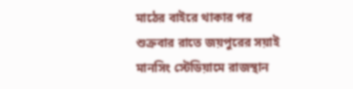মাঠের বাইরে থাকার পর শুক্রবার রাতে জয়পুরের সয়াই মানসিং স্টেডিয়ামে রাজস্থান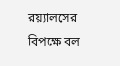রয়্যালসের বিপক্ষে বল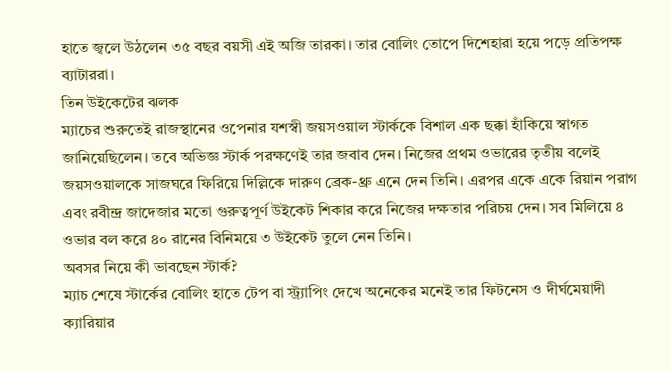হাতে জ্বলে উঠলেন ৩৫ বছর বয়সী এই অজি তারকা। তার বোলিং তোপে দিশেহারা হয়ে পড়ে প্রতিপক্ষ ব্যাটাররা।
তিন উইকেটের ঝলক
ম্যাচের শুরুতেই রাজস্থানের ওপেনার যশস্বী জয়সওয়াল স্টার্ককে বিশাল এক ছক্কা হাঁকিয়ে স্বাগত জানিয়েছিলেন। তবে অভিজ্ঞ স্টার্ক পরক্ষণেই তার জবাব দেন। নিজের প্রথম ওভারের তৃতীয় বলেই জয়সওয়ালকে সাজঘরে ফিরিয়ে দিল্লিকে দারুণ ব্রেক-থ্রু এনে দেন তিনি। এরপর একে একে রিয়ান পরাগ এবং রবীন্দ্র জাদেজার মতো গুরুত্বপূর্ণ উইকেট শিকার করে নিজের দক্ষতার পরিচয় দেন। সব মিলিয়ে ৪ ওভার বল করে ৪০ রানের বিনিময়ে ৩ উইকেট তুলে নেন তিনি।
অবসর নিয়ে কী ভাবছেন স্টার্ক?
ম্যাচ শেষে স্টার্কের বোলিং হাতে টেপ বা স্ট্র্যাপিং দেখে অনেকের মনেই তার ফিটনেস ও দীর্ঘমেয়াদী ক্যারিয়ার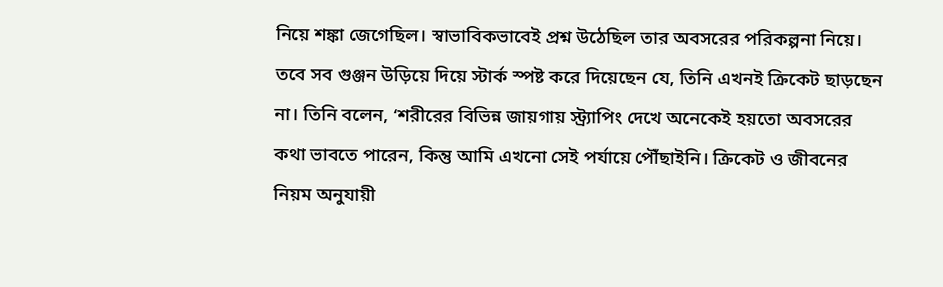নিয়ে শঙ্কা জেগেছিল। স্বাভাবিকভাবেই প্রশ্ন উঠেছিল তার অবসরের পরিকল্পনা নিয়ে। তবে সব গুঞ্জন উড়িয়ে দিয়ে স্টার্ক স্পষ্ট করে দিয়েছেন যে, তিনি এখনই ক্রিকেট ছাড়ছেন না। তিনি বলেন, ‘শরীরের বিভিন্ন জায়গায় স্ট্র্যাপিং দেখে অনেকেই হয়তো অবসরের কথা ভাবতে পারেন, কিন্তু আমি এখনো সেই পর্যায়ে পৌঁছাইনি। ক্রিকেট ও জীবনের নিয়ম অনুযায়ী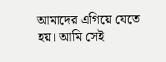আমাদের এগিয়ে যেতে হয়। আমি সেই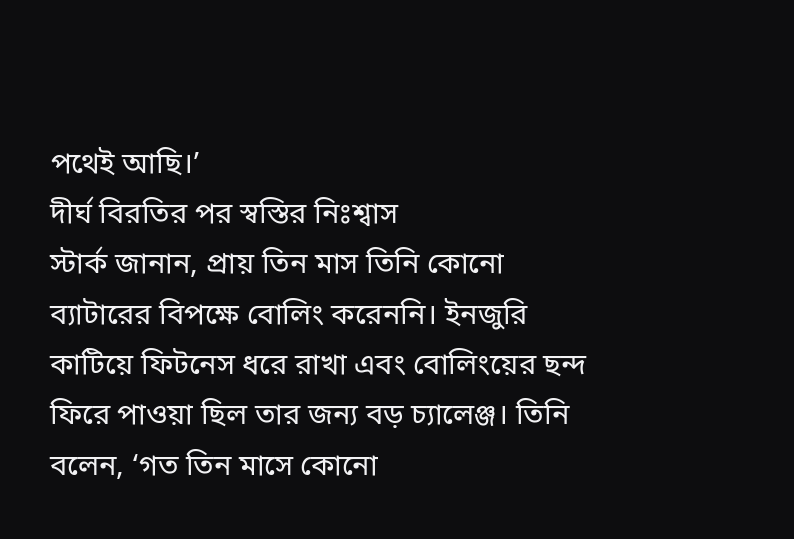পথেই আছি।’
দীর্ঘ বিরতির পর স্বস্তির নিঃশ্বাস
স্টার্ক জানান, প্রায় তিন মাস তিনি কোনো ব্যাটারের বিপক্ষে বোলিং করেননি। ইনজুরি কাটিয়ে ফিটনেস ধরে রাখা এবং বোলিংয়ের ছন্দ ফিরে পাওয়া ছিল তার জন্য বড় চ্যালেঞ্জ। তিনি বলেন, ‘গত তিন মাসে কোনো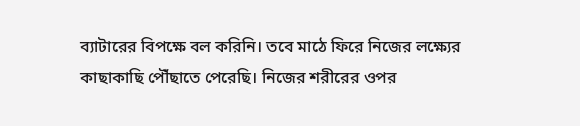ব্যাটারের বিপক্ষে বল করিনি। তবে মাঠে ফিরে নিজের লক্ষ্যের কাছাকাছি পৌঁছাতে পেরেছি। নিজের শরীরের ওপর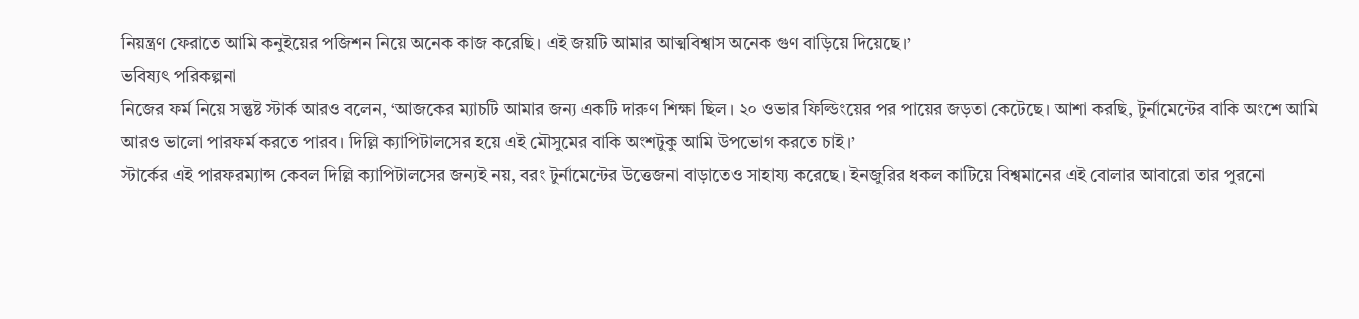নিয়ন্ত্রণ ফেরাতে আমি কনুইয়ের পজিশন নিয়ে অনেক কাজ করেছি। এই জয়টি আমার আত্মবিশ্বাস অনেক গুণ বাড়িয়ে দিয়েছে।’
ভবিষ্যৎ পরিকল্পনা
নিজের ফর্ম নিয়ে সন্তুষ্ট স্টার্ক আরও বলেন, ‘আজকের ম্যাচটি আমার জন্য একটি দারুণ শিক্ষা ছিল। ২০ ওভার ফিল্ডিংয়ের পর পায়ের জড়তা কেটেছে। আশা করছি, টুর্নামেন্টের বাকি অংশে আমি আরও ভালো পারফর্ম করতে পারব। দিল্লি ক্যাপিটালসের হয়ে এই মৌসুমের বাকি অংশটুকু আমি উপভোগ করতে চাই।’
স্টার্কের এই পারফরম্যান্স কেবল দিল্লি ক্যাপিটালসের জন্যই নয়, বরং টুর্নামেন্টের উত্তেজনা বাড়াতেও সাহায্য করেছে। ইনজুরির ধকল কাটিয়ে বিশ্বমানের এই বোলার আবারো তার পুরনো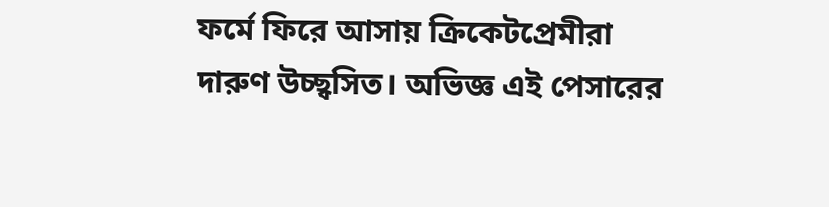ফর্মে ফিরে আসায় ক্রিকেটপ্রেমীরা দারুণ উচ্ছ্বসিত। অভিজ্ঞ এই পেসারের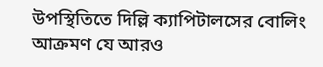উপস্থিতিতে দিল্লি ক্যাপিটালসের বোলিং আক্রমণ যে আরও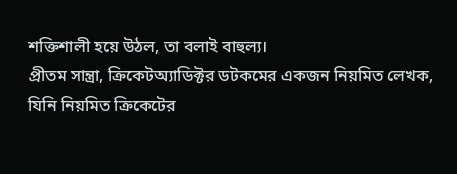শক্তিশালী হয়ে উঠল, তা বলাই বাহুল্য।
প্রীতম সান্ত্রা, ক্রিকেটঅ্যাডিক্টর ডটকমের একজন নিয়মিত লেখক, যিনি নিয়মিত ক্রিকেটের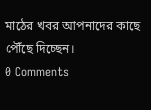মাঠের খবর আপনাদের কাছে পৌঁছে দিচ্ছেন।
0 Comments